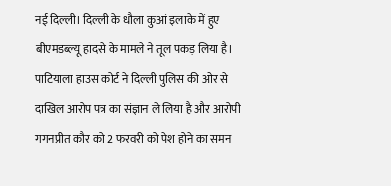नई दिल्ली। दिल्ली के धौला कुआं इलाके में हुए बीएमडब्ल्यू हादसे के मामले ने तूल पकड़ लिया है। पाटियाला हाउस कोर्ट ने दिल्ली पुलिस की ओर से दाखिल आरोप पत्र का संज्ञान ले लिया है और आरोपी गगनप्रीत कौर को 2 फरवरी को पेश होने का समन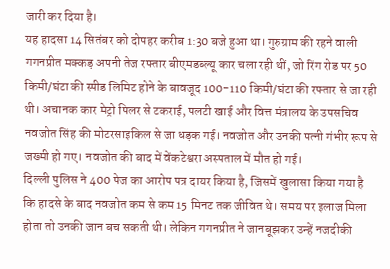जारी कर दिया है।
यह हादसा 14 सितंबर को दोपहर करीब 1:30 बजे हुआ था। गुरुग्राम की रहने वाली गगनप्रीत मक्कड़ अपनी तेज रफ्तार बीएमडब्ल्यू कार चला रही थीं, जो रिंग रोड पर 50 किमी/घंटा की स्पीड लिमिट होने के बावजूद 100-110 किमी/घंटा की रफ्तार से जा रही थी। अचानक कार मेट्रो पिलर से टकराई, पलटी खाई और वित्त मंत्रालय के उपसचिव नवजोत सिंह की मोटरसाइकिल से जा धड़क गई। नवजोत और उनकी पत्नी गंभीर रूप से जख्मी हो गए। नवजोत की बाद में वेंकटेश्वरा अस्पताल में मौत हो गई।
दिल्ली पुलिस ने 400 पेज का आरोप पत्र दायर किया है, जिसमें खुलासा किया गया है कि हादसे के बाद नवजोत कम से कम 15 मिनट तक जीवित थे। समय पर इलाज मिला होता तो उनकी जान बच सकती थी। लेकिन गगनप्रीत ने जानबूझकर उन्हें नजदीकी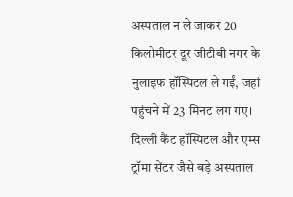अस्पताल न ले जाकर 20 किलोमीटर दूर जीटीबी नगर के नुलाइफ हॉस्पिटल ले गईं, जहां पहुंचने में 23 मिनट लग गए। दिल्ली कैंट हॉस्पिटल और एम्स ट्रॉमा सेंटर जैसे बड़े अस्पताल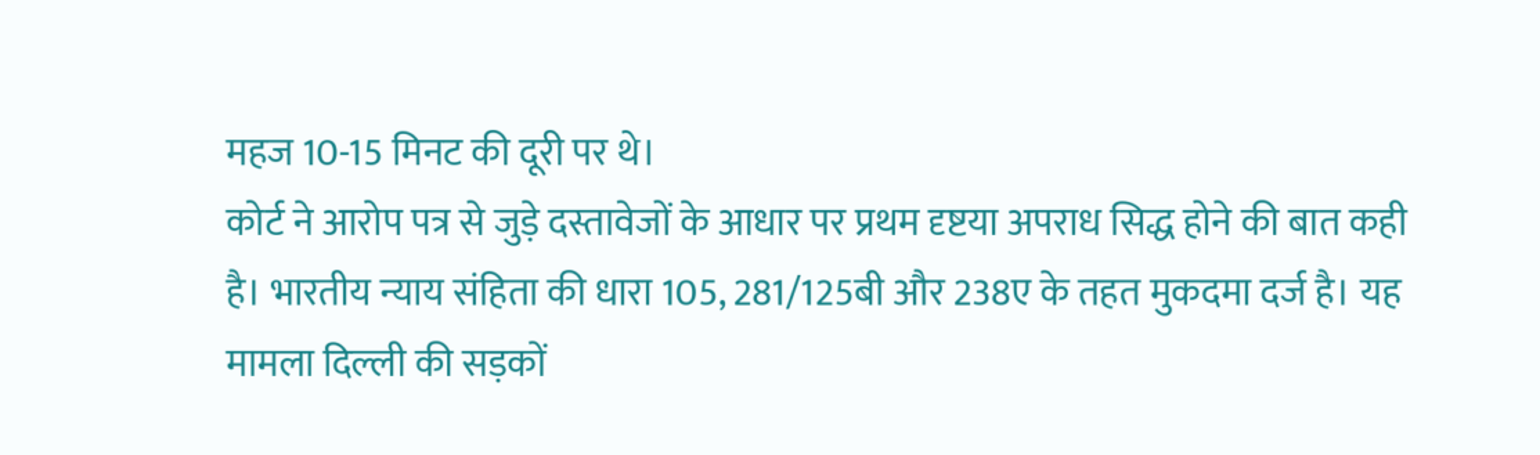महज 10-15 मिनट की दूरी पर थे।
कोर्ट ने आरोप पत्र से जुड़े दस्तावेजों के आधार पर प्रथम दृष्टया अपराध सिद्ध होने की बात कही है। भारतीय न्याय संहिता की धारा 105, 281/125बी और 238ए के तहत मुकदमा दर्ज है। यह मामला दिल्ली की सड़कों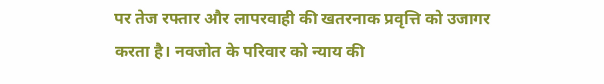पर तेज रफ्तार और लापरवाही की खतरनाक प्रवृत्ति को उजागर करता है। नवजोत के परिवार को न्याय की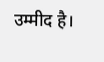उम्मीद है।